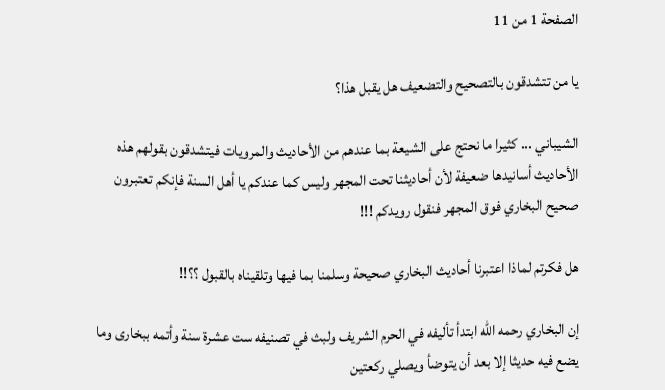الصفحة 1 من 11

يا من تتشدقون بالتصحيح والتضعيف هل يقبل هذا؟

الشيباني ... كثيرا ما نحتج على الشيعة بما عندهم من الأحاديث والمرويات فيتشدقون بقولهم هذه الأحاديث أسانيدها ضعيفة لأن أحاديثنا تحت المجهر وليس كما عندكم يا أهل السنة فإنكم تعتبرون صحيح البخاري فوق المجهر فنقول رويدكم !!!

هل فكرتم لماذا اعتبرنا أحاديث البخاري صحيحة وسلمنا بما فيها وتلقيناه بالقبول ؟؟!!

إن البخاري رحمه الله ابتدأ تأليفه في الحرم الشريف ولبث في تصنيفه ست عشرة سنة وأتمه ببخارى وما يضع فيه حديثا إلا بعد أن يتوضأ ويصلي ركعتين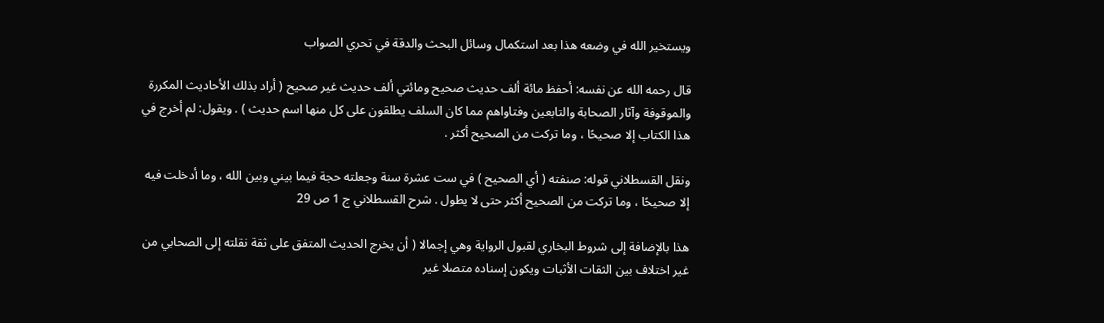ويستخير الله في وضعه هذا بعد استكمال وسائل البحث والدقة في تحري الصواب

قال رحمه الله عن نفسه: أحفظ مائة ألف حديث صحيح ومائتي ألف حديث غير صحيح ( أراد بذلك الأحاديث المكررة والموقوفة وآثار الصحابة والتابعين وفتاواهم مما كان السلف يطلقون على كل منها اسم حديث ) . ويقول: لم أخرج في هذا الكتاب إلا صحيحًا ، وما تركت من الصحيح أكثر .

ونقل القسطلاني قوله: صنفته ( أي الصحيح ) في ست عشرة سنة وجعلته حجة فيما بيني وبين الله ، وما أدخلت فيه إلا صحيحًا ، وما تركت من الصحيح أكثر حتى لا يطول . شرح القسطلاني ج 1 ص 29

هذا بالإضافة إلى شروط البخاري لقبول الرواية وهي إجمالا ( أن يخرج الحديث المتفق على ثقة نقلته إلى الصحابي من غير اختلاف بين الثقات الأثبات ويكون إسناده متصلا غير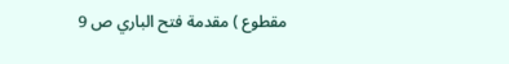مقطوع ) مقدمة فتح الباري ص 9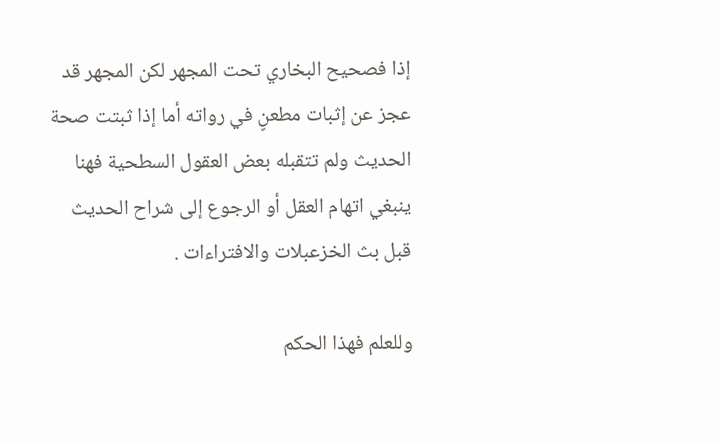إذا فصحيح البخاري تحت المجهر لكن المجهر قد عجز عن إثبات مطعنٍ في رواته أما إذا ثبتت صحة الحديث ولم تتقبله بعض العقول السطحية فهنا ينبغي اتهام العقل أو الرجوع إلى شراح الحديث قبل بث الخزعبلات والافتراءات .

وللعلم فهذا الحكم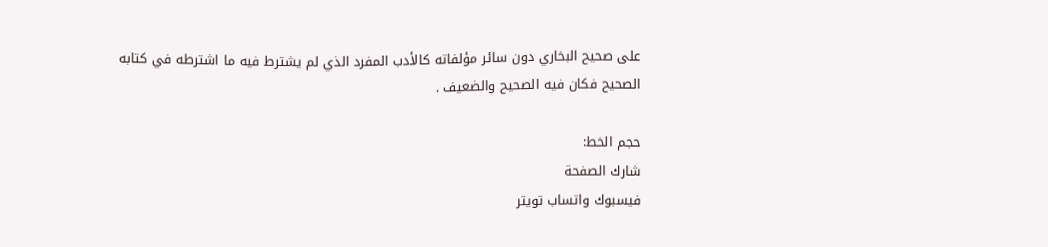على صحيح البخاري دون سائر مؤلفاته كالأدب المفرد الذي لم يشترط فيه ما اشترطه في كتابه الصحيح فكان فيه الصحيح والضعيف .

حجم الخط:
شارك الصفحة
فيسبوك واتساب تويتر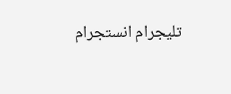تليجرام انستجرام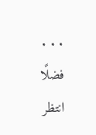. . .
فضلًا انتظر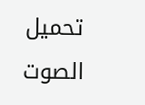تحميل الصوت